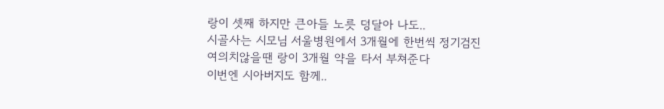랑이 셋째 하지만 큰아들 노릇 덩달아 나도..
시골사는 시모님 서울병원에서 3개월에 한번씩 정기검진
여의치않을땐 랑이 3개월 약을 타서 부쳐준다
이번엔 시아버지도 함께..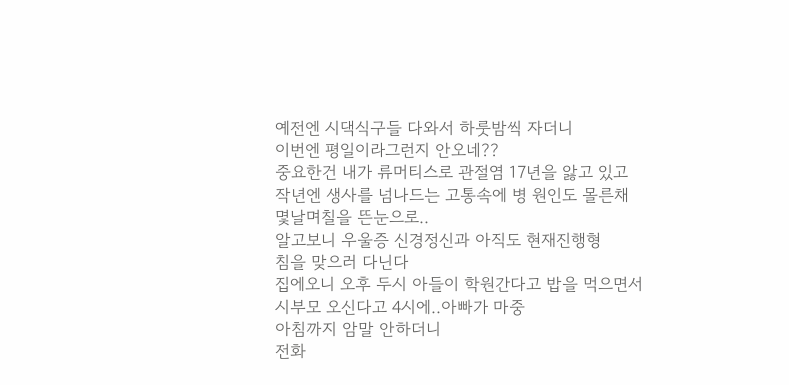예전엔 시댁식구들 다와서 하룻밤씩 자더니
이번엔 평일이라그런지 안오네??
중요한건 내가 류머티스로 관절염 17년을 앓고 있고
작년엔 생사를 넘나드는 고통속에 병 원인도 몰른채
몇날며칠을 뜬눈으로..
알고보니 우울증 신경정신과 아직도 현재진행형
침을 맞으러 다닌다
집에오니 오후 두시 아들이 학원간다고 밥을 먹으면서
시부모 오신다고 4시에..아빠가 마중
아침까지 암말 안하더니
전화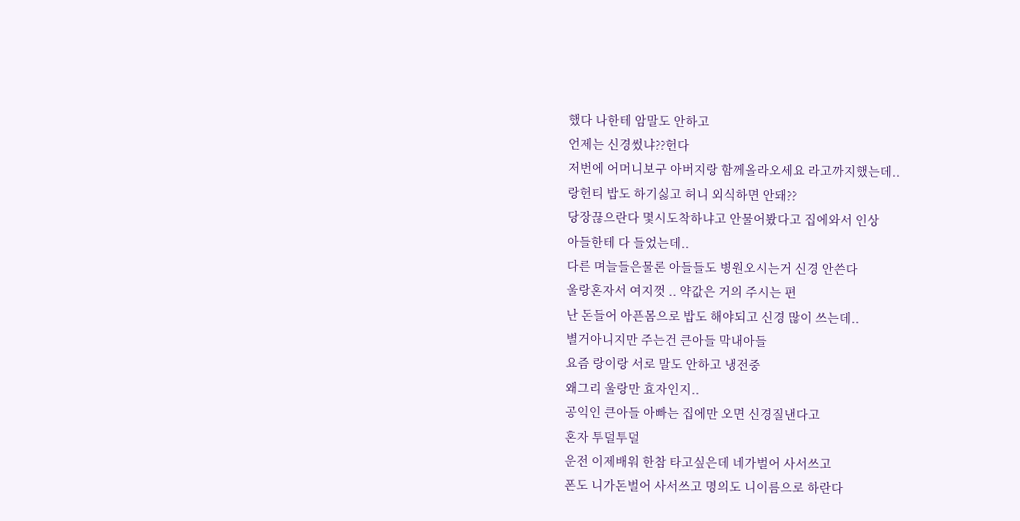했다 나한테 암말도 안하고
언제는 신경썼냐??헌다
저번에 어머니보구 아버지랑 함께올라오세요 라고까지했는데..
랑헌티 밥도 하기싫고 허니 외식하면 안돼??
당장끊으란다 몇시도착하냐고 안물어봤다고 집에와서 인상
아들한테 다 들었는데..
다른 며늘들은물론 아들들도 병원오시는거 신경 안쓴다
울랑혼자서 여지껏 .. 약값은 거의 주시는 편
난 돈들어 아픈몸으로 밥도 해야되고 신경 많이 쓰는데..
별거아니지만 주는건 큰아들 막내아들
요즘 랑이랑 서로 말도 안하고 냉전중
왜그리 울랑만 효자인지..
공익인 큰아들 아빠는 집에만 오면 신경질낸다고
혼자 투덜투덜
운전 이제배워 한참 타고싶은데 네가벌어 사서쓰고
폰도 니가돈벌어 사서쓰고 명의도 니이름으로 하란다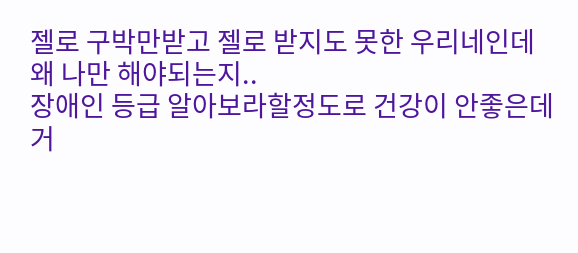젤로 구박만받고 젤로 받지도 못한 우리네인데
왜 나만 해야되는지..
장애인 등급 알아보라할정도로 건강이 안좋은데 거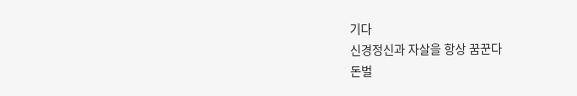기다
신경정신과 자살을 항상 꿈꾼다
돈벌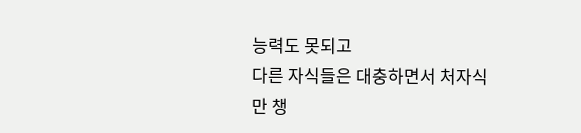능력도 못되고
다른 자식들은 대충하면서 처자식만 챙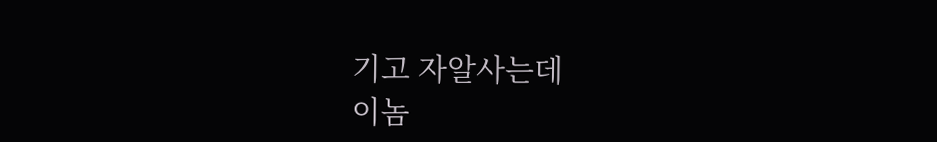기고 자알사는데
이놈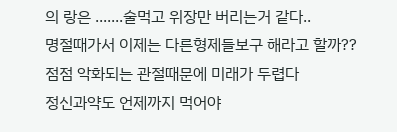의 랑은 .......술먹고 위장만 버리는거 같다..
명절때가서 이제는 다른형제들보구 해라고 할까??
점점 악화되는 관절때문에 미래가 두렵다
정신과약도 언제까지 먹어야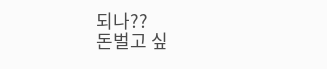되나??
돈벌고 싶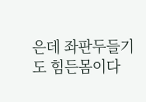은데 좌판두들기도 힘든몸이다